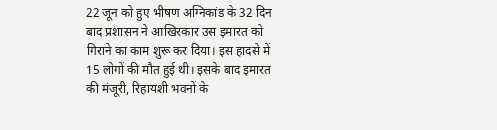22 जून को हुए भीषण अग्निकांड के 32 दिन बाद प्रशासन ने आखिरकार उस इमारत को गिराने का काम शुरू कर दिया। इस हादसे में 15 लोगों की मौत हुई थी। इसके बाद इमारत की मंजूरी, रिहायशी भवनों के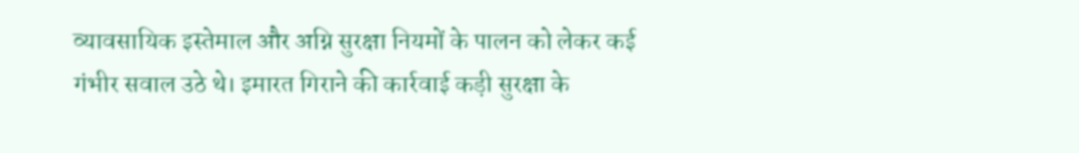व्यावसायिक इस्तेमाल और अग्नि सुरक्षा नियमों के पालन को लेकर कई गंभीर सवाल उठे थे। इमारत गिराने की कार्रवाई कड़ी सुरक्षा के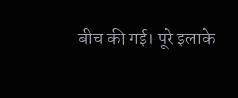बीच की गई। पूरे इलाके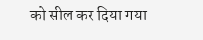को सील कर दिया गया